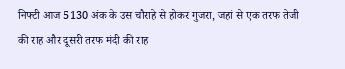निफ्टी आज 5130 अंक के उस चौराहे से होकर गुजरा, जहां से एक तरफ तेजी की राह और दूसरी तरफ मंदी की राह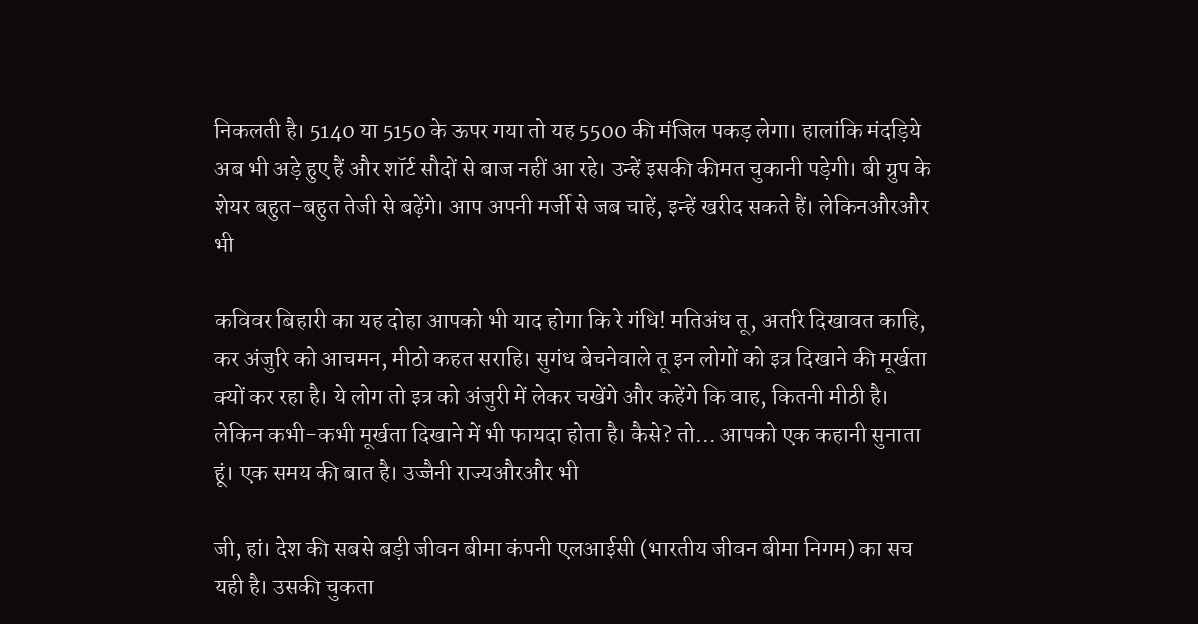निकलती है। 5140 या 5150 के ऊपर गया तो यह 5500 की मंजिल पकड़ लेगा। हालांकि मंदड़िये अब भी अड़े हुए हैं और शॉर्ट सौदों से बाज नहीं आ रहे। उन्हें इसकी कीमत चुकानी पड़ेगी। बी ग्रुप के शेयर बहुत-बहुत तेजी से बढ़ेंगे। आप अपनी मर्जी से जब चाहें, इन्हें खरीद सकते हैं। लेकिनऔरऔर भी

कविवर बिहारी का यह दोहा आपको भी याद होगा कि रे गंधि! मतिअंध तू, अतरि दिखावत काहि, कर अंजुरि को आचमन, मीठो कहत सराहि। सुगंध बेचनेवाले तू इन लोगों को इत्र दिखाने की मूर्खता क्यों कर रहा है। ये लोग तो इत्र को अंजुरी में लेकर चखेंगे और कहेंगे कि वाह, कितनी मीठी है। लेकिन कभी-कभी मूर्खता दिखाने में भी फायदा होता है। कैसे? तो… आपको एक कहानी सुनाता हूं। एक समय की बात है। उज्जैनी राज्यऔरऔर भी

जी, हां। देश की सबसे बड़ी जीवन बीमा कंपनी एलआईसी (भारतीय जीवन बीमा निगम) का सच यही है। उसकी चुकता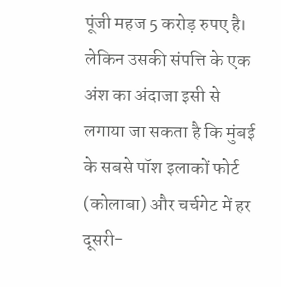पूंजी महज 5 करोड़ रुपए है। लेकिन उसकी संपत्ति के एक अंश का अंदाजा इसी से लगाया जा सकता है कि मुंबई के सबसे पॉश इलाकों फोर्ट (कोलाबा) और चर्चगेट में हर दूसरी-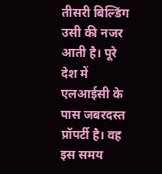तीसरी बिल्डिंग उसी की नजर आती है। पूरे देश में एलआईसी के पास जबरदस्त प्रॉपर्टी है। वह इस समय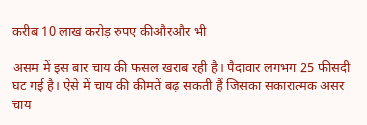करीब 10 लाख करोड़ रुपए कीऔरऔर भी

असम में इस बार चाय की फसल खराब रही है। पैदावार लगभग 25 फीसदी घट गई है। ऐसे में चाय की कीमतें बढ़ सकती हैं जिसका सकारात्मक असर चाय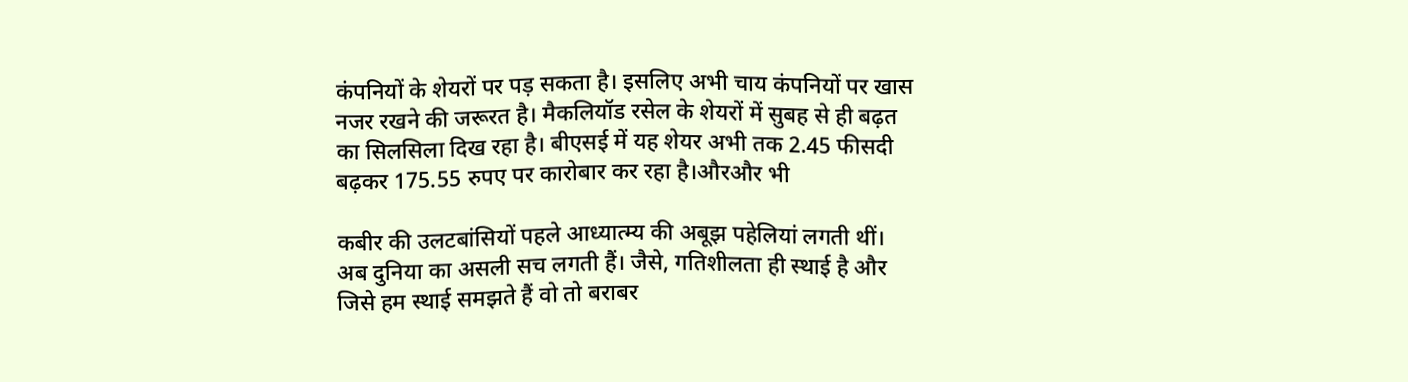कंपनियों के शेयरों पर पड़ सकता है। इसलिए अभी चाय कंपनियों पर खास नजर रखने की जरूरत है। मैकलियॉड रसेल के शेयरों में सुबह से ही बढ़त का सिलसिला दिख रहा है। बीएसई में यह शेयर अभी तक 2.45 फीसदी बढ़कर 175.55 रुपए पर कारोबार कर रहा है।औरऔर भी

कबीर की उलटबांसियों पहले आध्यात्म्य की अबूझ पहेलियां लगती थीं। अब दुनिया का असली सच लगती हैं। जैसे, गतिशीलता ही स्थाई है और जिसे हम स्थाई समझते हैं वो तो बराबर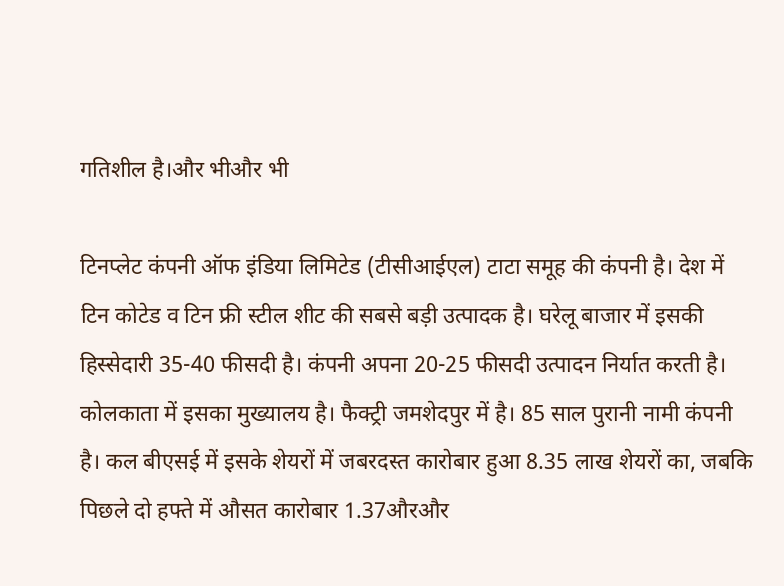गतिशील है।और भीऔर भी

टिनप्लेट कंपनी ऑफ इंडिया लिमिटेड (टीसीआईएल) टाटा समूह की कंपनी है। देश में टिन कोटेड व टिन फ्री स्टील शीट की सबसे बड़ी उत्पादक है। घरेलू बाजार में इसकी हिस्सेदारी 35-40 फीसदी है। कंपनी अपना 20-25 फीसदी उत्पादन निर्यात करती है। कोलकाता में इसका मुख्यालय है। फैक्ट्री जमशेदपुर में है। 85 साल पुरानी नामी कंपनी है। कल बीएसई में इसके शेयरों में जबरदस्त कारोबार हुआ 8.35 लाख शेयरों का, जबकि पिछले दो हफ्ते में औसत कारोबार 1.37औरऔर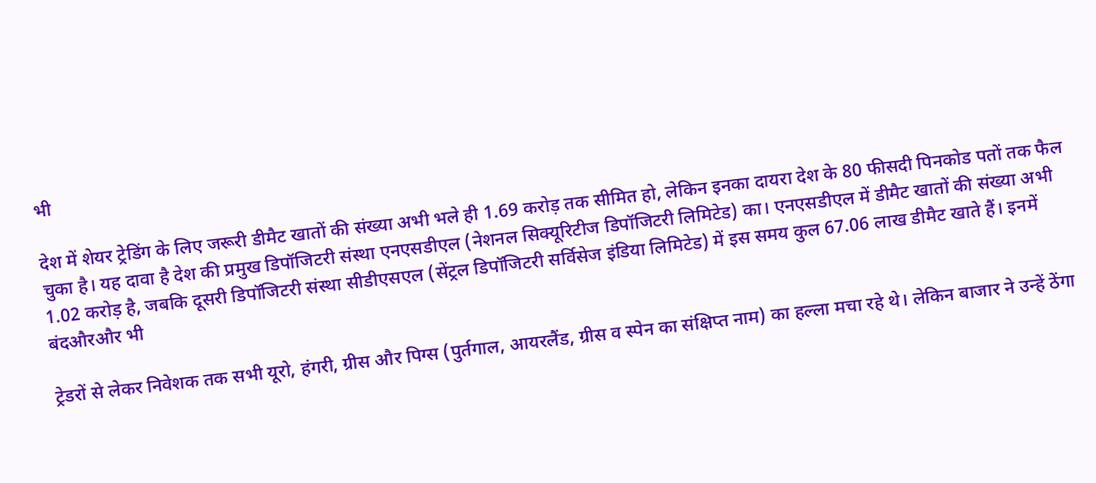भी

देश में शेयर ट्रेडिंग के लिए जरूरी डीमैट खातों की संख्या अभी भले ही 1.69 करोड़ तक सीमित हो, लेकिन इनका दायरा देश के 80 फीसदी पिनकोड पतों तक फैल चुका है। यह दावा है देश की प्रमुख डिपॉजिटरी संस्था एनएसडीएल (नेशनल सिक्यूरिटीज डिपॉजिटरी लिमिटेड) का। एनएसडीएल में डीमैट खातों की संख्या अभी 1.02 करोड़ है, जबकि दूसरी डिपॉजिटरी संस्था सीडीएसएल (सेंट्रल डिपॉजिटरी सर्विसेज इंडिया लिमिटेड) में इस समय कुल 67.06 लाख डीमैट खाते हैं। इनमें बंदऔरऔर भी

ट्रेडरों से लेकर निवेशक तक सभी यूरो, हंगरी, ग्रीस और पिग्स (पुर्तगाल, आयरलैंड, ग्रीस व स्पेन का संक्षिप्त नाम) का हल्ला मचा रहे थे। लेकिन बाजार ने उन्हें ठेंगा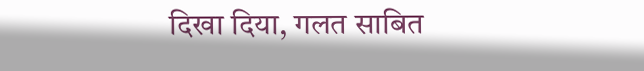दिखा दिया, गलत साबित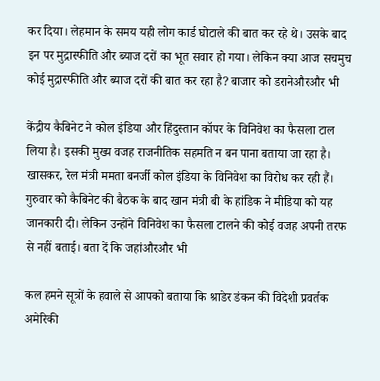कर दिया। लेहमान के समय यही लोग कार्ड घोटाले की बात कर रहे थे। उसके बाद इन पर मुद्रास्फीति और ब्याज दरों का भूत सवार हो गया। लेकिन क्या आज सचमुच कोई मुद्रास्फीति और ब्याज दरों की बात कर रहा है? बाजार को डरानेऔरऔर भी

केंद्रीय कैबिनेट ने कोल इंडिया और हिंदुस्तान कॉपर के विनिवेश का फैसला टाल लिया है। इसकी मुख्य वजह राजनीतिक सहमति न बन पाना बताया जा रहा है। खासकर, रेल मंत्री ममता बनर्जी कोल इंडिया के विनिवेश का विरोध कर रही हैं। गुरुवार को कैबिनेट की बैठक के बाद खान मंत्री बी के हांडिक ने मीडिया को यह जानकारी दी। लेकिन उन्होंने विनिवेश का फैसला टालने की कोई वजह अपनी तरफ से नहीं बताई। बता दें कि जहांऔरऔर भी

कल हमने सूत्रों के हवाले से आपको बताया कि श्राडेर डंकन की विदेशी प्रवर्तक अमेरिकी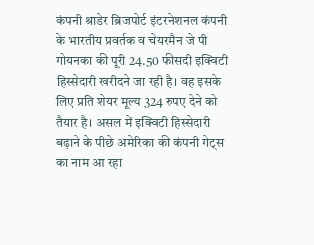कंपनी श्राडेर ब्रिजपोर्ट इंटरनेशनल कंपनी के भारतीय प्रवर्तक व चेयरमैन जे पी गोयनका की पूरी 24.50 फीसदी इक्विटी हिस्सेदारी खरीदने जा रही है। वह इसके लिए प्रति शेयर मूल्य 324 रुपए देने को तैयार है। असल में इक्विटी हिस्सेदारी बढ़ाने के पीछे अमेरिका की कंपनी गेट्स का नाम आ रहा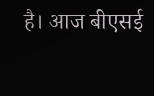है। आज बीएसई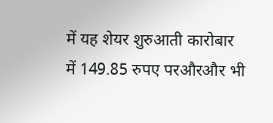में यह शेयर शुरुआती कारोबार में 149.85 रुपए परऔरऔर भी